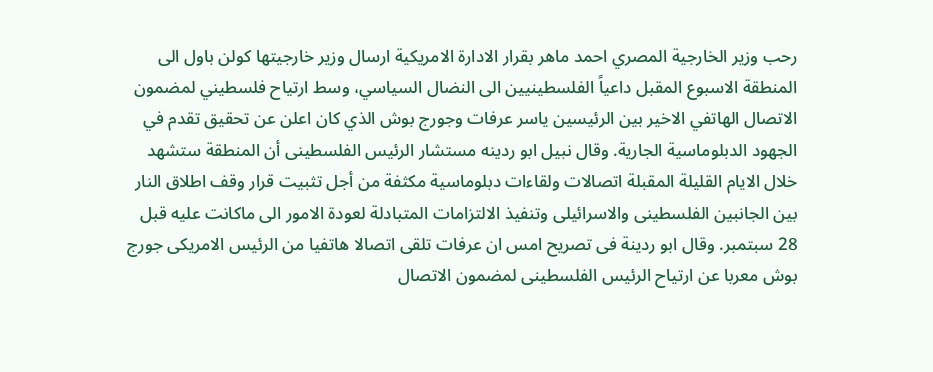رحب وزير الخارجية المصري احمد ماهر بقرار الادارة الامريكية ارسال وزير خارجيتها كولن باول الى المنطقة الاسبوع المقبل داعياً الفلسطينيين الى النضال السياسي، وسط ارتياح فلسطيني لمضمون الاتصال الهاتفي الاخير بين الرئيسين ياسر عرفات وجورج بوش الذي كان اعلن عن تحقيق تقدم في الجهود الدبلوماسية الجارية. وقال نبيل ابو ردينه مستشار الرئيس الفلسطينى أن المنطقة ستشهد خلال الايام القليلة المقبلة اتصالات ولقاءات دبلوماسية مكثفة من أجل تثبيت قرار وقف اطلاق النار بين الجانبين الفلسطينى والاسرائيلى وتنفيذ الالتزامات المتبادلة لعودة الامور الى ماكانت عليه قبل 28 سبتمبر. وقال ابو ردينة فى تصريح امس ان عرفات تلقى اتصالا هاتفيا من الرئيس الامريكى جورج بوش معربا عن ارتياح الرئيس الفلسطينى لمضمون الاتصال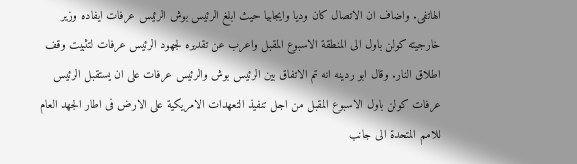الهاتفى. واضاف ان الاتصال كان وديا وايجابيا حيث ابلغ الرئيس بوش الرئيس عرفات ايفاده وزير خارجيته كولن باول الى المنطقة الاسبوع المقبل واعرب عن تقديره لجهود الرئيس عرفات لتثبيت وقف اطلاق النار. وقال ابو ردينه انه تم الاتفاق بين الرئيس بوش والرئيس عرفات على ان يستقبل الرئيس عرفات كولن باول الاسبوع المقبل من اجل تنفيذ التعهدات الامريكية على الارض فى اطار الجهد العام للامم المتحدة الى جانب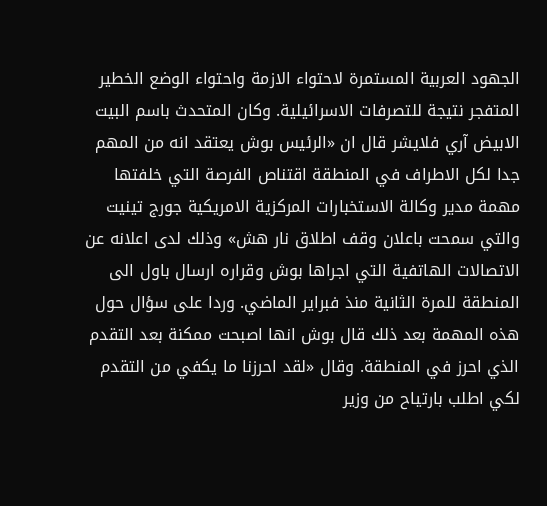الجهود العربية المستمرة لاحتواء الازمة واحتواء الوضع الخطير المتفجر نتيجة للتصرفات الاسرائيلية. وكان المتحدث باسم البيت الابيض آري فلايشر قال ان «الرئيس بوش يعتقد انه من المهم جدا لكل الاطراف في المنطقة اقتناص الفرصة التي خلفتها مهمة مدير وكالة الاستخبارات المركزية الامريكية جورج تينيت والتي سمحت باعلان وقف اطلاق نار هش» وذلك لدى اعلانه عن الاتصالات الهاتفية التي اجراها بوش وقراره ارسال باول الى المنطقة للمرة الثانية منذ فبراير الماضي. وردا على سؤال حول هذه المهمة بعد ذلك قال بوش انها اصبحت ممكنة بعد التقدم الذي احرز في المنطقة. وقال «لقد احرزنا ما يكفي من التقدم لكي اطلب بارتياح من وزير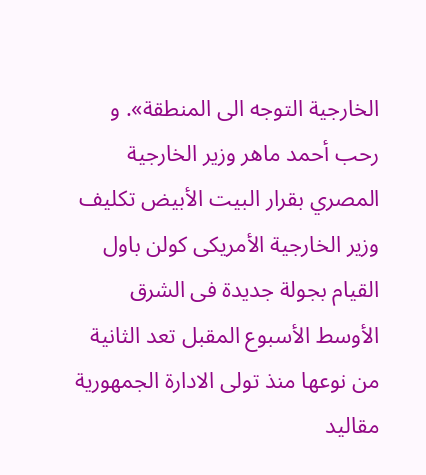الخارجية التوجه الى المنطقة». و رحب أحمد ماهر وزير الخارجية المصري بقرار البيت الأبيض تكليف وزير الخارجية الأمريكى كولن باول القيام بجولة جديدة فى الشرق الأوسط الأسبوع المقبل تعد الثانية من نوعها منذ تولى الادارة الجمهورية مقاليد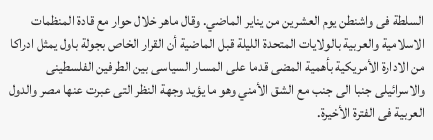السلطة فى واشنطن يوم العشرين من يناير الماضي. وقال ماهر خلال حوار مع قادة المنظمات الاسلامية والعربية بالولايات المتحدة الليلة قبل الماضية أن القرار الخاص بجولة باول يمثل ادراكا من الادارة الأمريكية بأهمية المضى قدما على المسار السياسى بين الطرفين الفلسطينى والاسرائيلى جنبا الى جنب مع الشق الأمني وهو ما يؤيد وجهة النظر التى عبرت عنها مصر والدول العربية فى الفترة الأخيرة.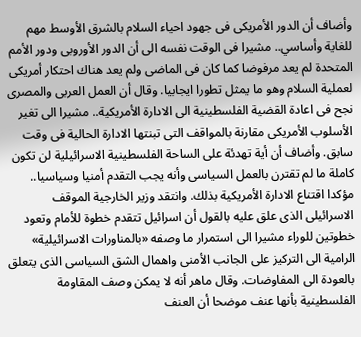وأضاف أن الدور الأمريكى فى جهود احياء السلام بالشرق الأوسط مهم للغاية وأساسي.. مشيرا فى الوقت نفسه الى أن الدور الأوروبى ودور الأمم المتحدة لم يعد مرفوضا كما كان فى الماضى ولم يعد هناك احتكار أمريكى لعملية السلام وهو ما يمثل تطورا ايجابيا. وقال أن العمل العربى والمصرى نجح فى اعادة القضية الفلسطينية الى الادارة الأمريكية.. مشيرا الى تغير الأسلوب الأمريكى مقارنة بالمواقف التى تبنتها الادارة الحالية فى وقت سابق. وأضاف أن أية تهدئة على الساحة الفلسطينية الاسرائيلية لن تكون كاملة ما لم تقترن بالعمل السياسى وأنه يجب التقدم أمنيا وسياسيا.. مؤكدا اقتناع الادارة الأمريكية بذلك. وانتقد وزير الخارجية الموقف الاسرائيلى الذى علق عليه بالقول أن اسرائيل تتقدم خطوة للأمام وتعود خطوتين للوراء مشيرا الى استمرار ما وصفه «بالمناورات الاسرائيلية» الرامية الى التركيز على الجانب الأمنى واهمال الشق السياسى الذى يتعلق بالعودة الى المفاوضات. وقال ماهر أنه لا يمكن وصف المقاومة الفلسطينية بأنها عنف موضحا أن العنف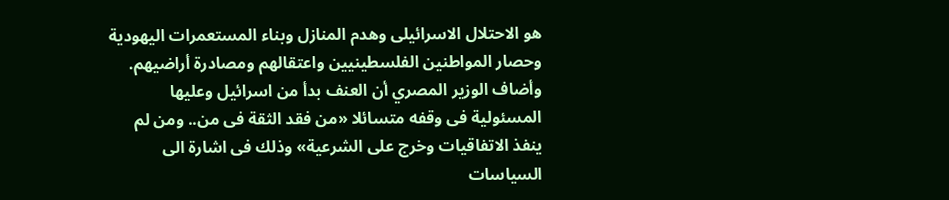هو الاحتلال الاسرائيلى وهدم المنازل وبناء المستعمرات اليهودية وحصار المواطنين الفلسطينيين واعتقالهم ومصادرة أراضيهم. وأضاف الوزير المصري أن العنف بدأ من اسرائيل وعليها المسئولية فى وقفه متسائلا «من فقد الثقة فى من.. ومن لم ينفذ الاتفاقيات وخرج على الشرعية» وذلك فى اشارة الى السياسات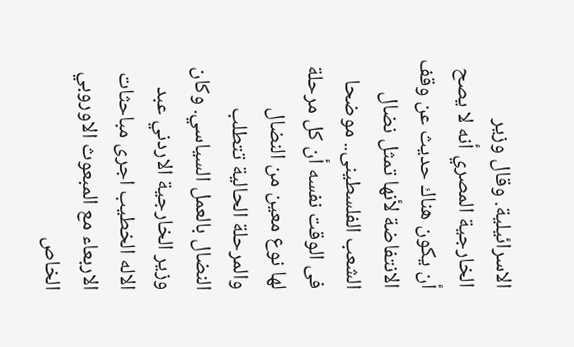الاسرائيلية. وقال وزير الخارجية المصري أنه لا يصح أن يكون هناك حديث عن وقف الانتفاضة لأنها تمثل نضال الشعب الفلسطينى.. موضحا فى الوقت نفسه أن كل مرحلة لها نوع معين من النضال والمرحلة الحالية تتطلب النضال بالعمل السياسي. وكان وزير الخارجية الاردني عبد الاله الخطيب اجرى مباحثات الاربعاء مع المبعوث الاوروبي الخاص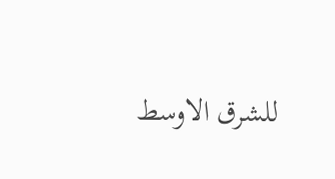للشرق الاوسط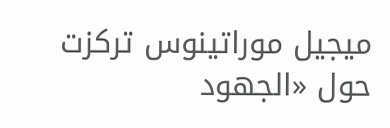ميجيل موراتينوس تركزت حول «الجهود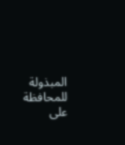المبذولة للمحافظة على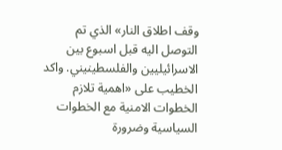وقف اطلاق النار» الذي تم التوصل اليه قبل اسبوع بين الاسرائيليين والفلسطينيني. واكد الخطيب على «اهمية تلازم الخطوات الامنية مع الخطوات السياسية وضرورة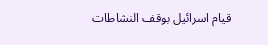قيام اسرائيل بوقف النشاطات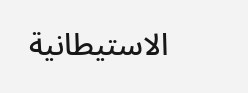الاستيطانية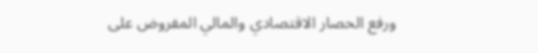ورفع الحصار الاقتصادي والمالي المفروض على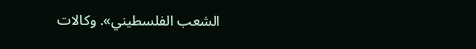الشعب الفلسطيني». وكالات